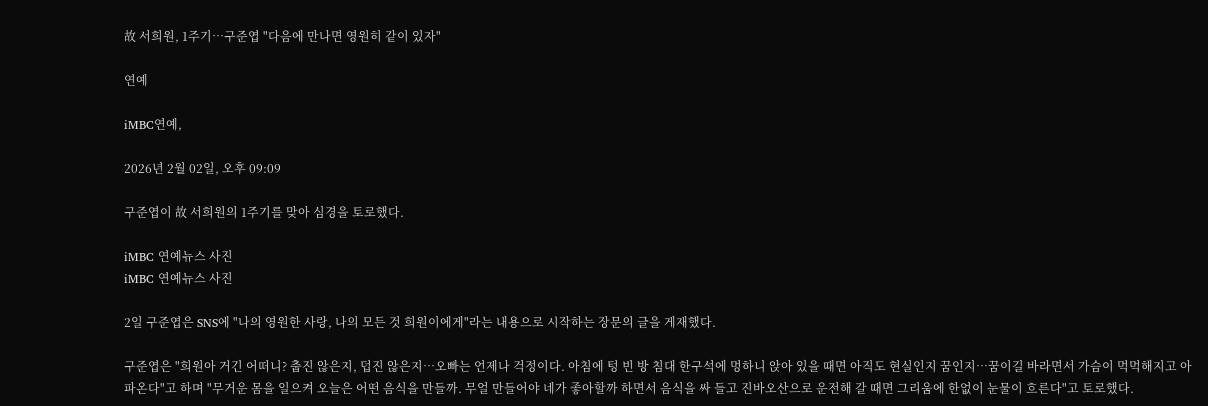故 서희원, 1주기…구준엽 "다음에 만나면 영원히 같이 있자"

연예

iMBC연예,

2026년 2월 02일, 오후 09:09

구준엽이 故 서희원의 1주기를 맞아 심경을 토로했다.

iMBC 연예뉴스 사진
iMBC 연예뉴스 사진

2일 구준엽은 SNS에 "나의 영원한 사랑, 나의 모든 것 희원이에게"라는 내용으로 시작하는 장문의 글을 게재했다.

구준엽은 "희원아 거긴 어떠니? 춥진 않은지, 덥진 않은지…오빠는 언제나 걱정이다. 아침에 텅 빈 방 침대 한구석에 멍하니 앉아 있을 때면 아직도 현실인지 꿈인지…꿈이길 바라면서 가슴이 먹먹해지고 아파온다"고 하며 "무거운 몸을 일으켜 오늘은 어떤 음식을 만들까. 무얼 만들어야 네가 좋아할까 하면서 음식을 싸 들고 진바오산으로 운전해 갈 때면 그리움에 한없이 눈물이 흐른다"고 토로했다.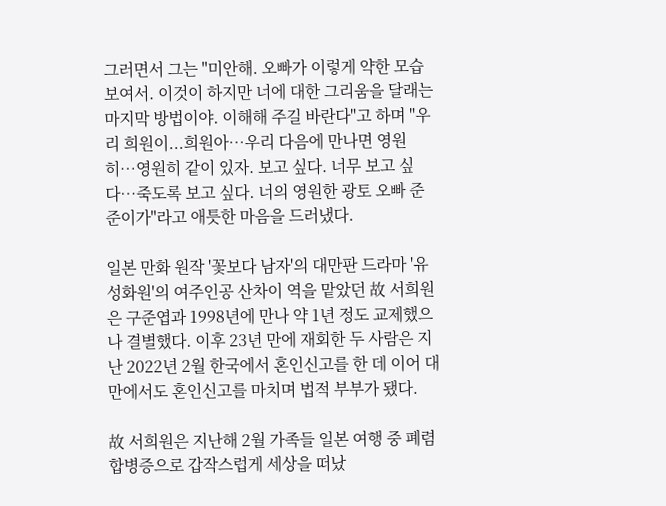그러면서 그는 "미안해. 오빠가 이렇게 약한 모습 보여서. 이것이 하지만 너에 대한 그리움을 달래는 마지막 방법이야. 이해해 주길 바란다"고 하며 "우리 희원이...희원아…우리 다음에 만나면 영원히…영원히 같이 있자. 보고 싶다. 너무 보고 싶다…죽도록 보고 싶다. 너의 영원한 광토 오빠 준준이가"라고 애틋한 마음을 드러냈다.

일본 만화 원작 '꽃보다 남자'의 대만판 드라마 '유성화원'의 여주인공 산차이 역을 맡았던 故 서희원은 구준엽과 1998년에 만나 약 1년 정도 교제했으나 결별했다. 이후 23년 만에 재회한 두 사람은 지난 2022년 2월 한국에서 혼인신고를 한 데 이어 대만에서도 혼인신고를 마치며 법적 부부가 됐다.

故 서희원은 지난해 2월 가족들 일본 여행 중 폐렴 합병증으로 갑작스럽게 세상을 떠났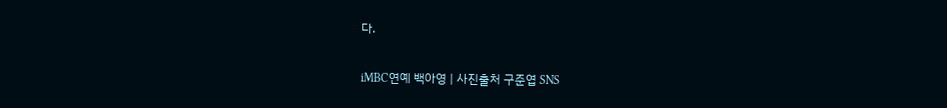다.

iMBC연예 백아영 | 사진출처 구준엽 SNS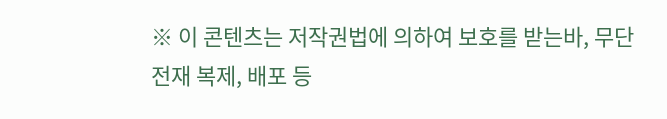※ 이 콘텐츠는 저작권법에 의하여 보호를 받는바, 무단 전재 복제, 배포 등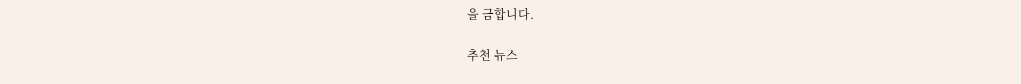을 금합니다.

추천 뉴스